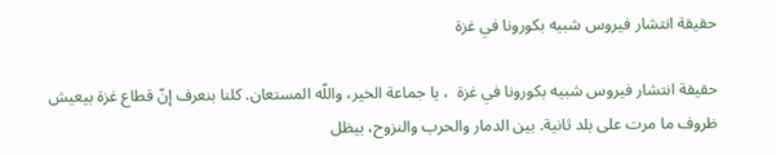حقيقة انتشار فيروس شبيه بكورونا في غزة

حقيقة انتشار فيروس شبيه بكورونا في غزة  ، يا جماعة الخير، واللّه المستعان. كلنا بنعرف إنّ قطاع غزة بيعيش ظروف ما مرت على بلد ثانية. بين الدمار والحرب والنزوح، بيظل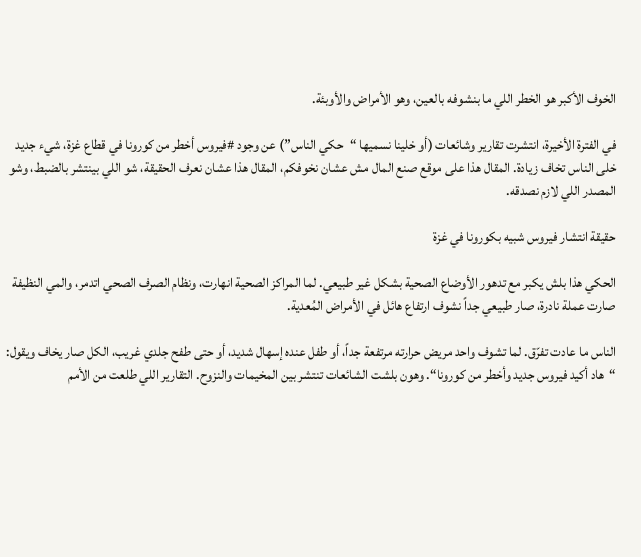الخوف الأكبر هو الخطر اللي ما بنشوفه بالعين، وهو الأمراض والأوبئة.

في الفترة الأخيرة، انتشرت تقارير وشائعات (أو خلينا نسميها “حكي الناس”) عن وجود #فيروس أخطر من كورونا في قطاع غزة، شيء جديد خلى الناس تخاف زيادة. المقال هذا على موقع صنع المال مش عشان نخوفكم، المقال هذا عشان نعرف الحقيقة، شو اللي بينتشر بالضبط، وشو المصدر اللي لازم نصدقه.

حقيقة انتشار فيروس شبيه بكورونا في غزة

الحكي هذا بلش يكبر مع تدهور الأوضاع الصحية بشكل غير طبيعي. لما المراكز الصحية انهارت، ونظام الصرف الصحي اتدمر، والمي النظيفة صارت عملة نادرة، صار طبيعي جداً نشوف ارتفاع هائل في الأمراض المُعدية.

الناس ما عادت تفرّق. لما تشوف واحد مريض حرارته مرتفعة جداً، أو طفل عنده إسهال شديد، أو حتى طفح جلدي غريب، الكل صار يخاف ويقول: “هاد أكيد فيروس جديد وأخطر من كورونا“. وهون بلشت الشائعات تنتشر بين المخيمات والنزوح. التقارير اللي طلعت من الأمم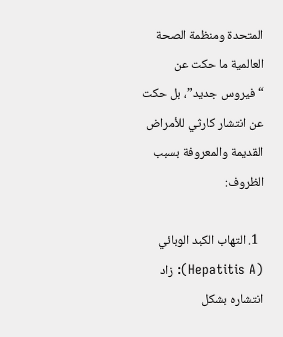المتحدة ومنظمة الصحة العالمية ما حكت عن “فيروس جديد”، بل حكت عن انتشار كارثي للأمراض القديمة والمعروفة بسبب الظروف:

  1. التهاب الكبد الوبائي (Hepatitis A): زاد انتشاره بشكل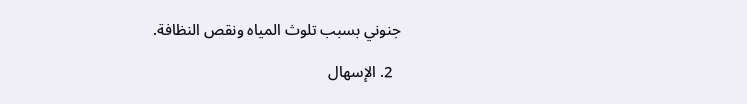جنوني بسبب تلوث المياه ونقص النظافة.

  2. الإسهال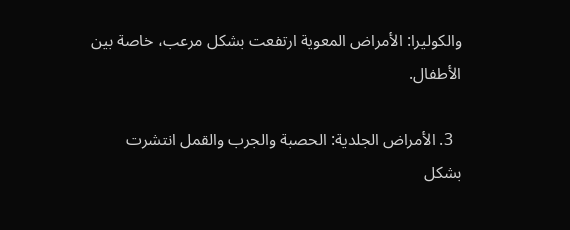والكوليرا: الأمراض المعوية ارتفعت بشكل مرعب، خاصة بين الأطفال.

  3. الأمراض الجلدية: الحصبة والجرب والقمل انتشرت بشكل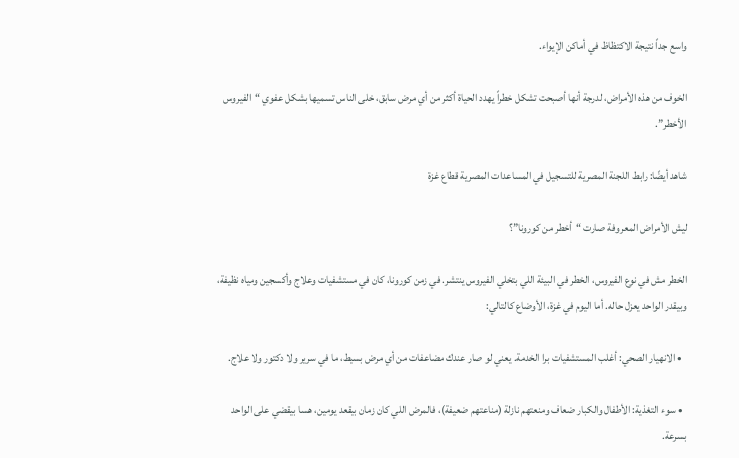واسع جداً نتيجة الاكتظاظ في أماكن الإيواء.

الخوف من هذه الأمراض، لدرجة أنها أصبحت تشكل خطراً يهدد الحياة أكثر من أي مرض سابق، خلى الناس تسميها بشكل عفوي “الفيروس الأخطر”.

شاهد أيضًا: رابط اللجنة المصرية للتسجيل في المساعدات المصرية قطاع غزة

ليش الأمراض المعروفة صارت “أخطر من كورونا”؟

الخطر مش في نوع الفيروس، الخطر في البيئة اللي بتخلي الفيروس ينتشر. في زمن كورونا، كان في مستشفيات وعلاج وأكسجين ومياه نظيفة، وبيقدر الواحد يعزل حاله. أما اليوم في غزة، الأوضاع كالتالي:

  • الانهيار الصحي: أغلب المستشفيات برا الخدمة. يعني لو صار عندك مضاعفات من أي مرض بسيط، ما في سرير ولا دكتور ولا علاج.

  • سوء التغذية: الأطفال والكبار ضعاف ومنعتهم نازلة (مناعتهم ضعيفة)، فالمرض اللي كان زمان بيقعد يومين، هسا بيقضي على الواحد بسرعة.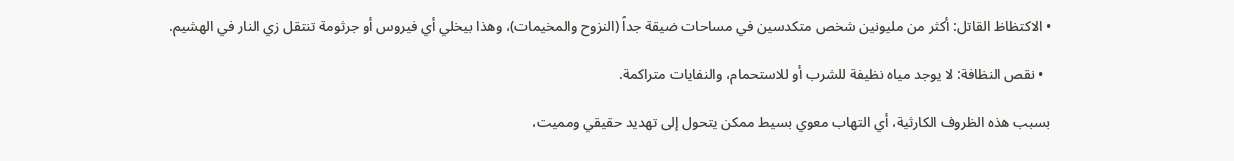• الاكتظاظ القاتل: أكثر من مليونين شخص متكدسين في مساحات ضيقة جداً (النزوح والمخيمات)، وهذا بيخلي أي فيروس أو جرثومة تنتقل زي النار في الهشيم.

  • نقص النظافة: لا يوجد مياه نظيفة للشرب أو للاستحمام، والنفايات متراكمة.

بسبب هذه الظروف الكارثية، أي التهاب معوي بسيط ممكن يتحول إلى تهديد حقيقي ومميت،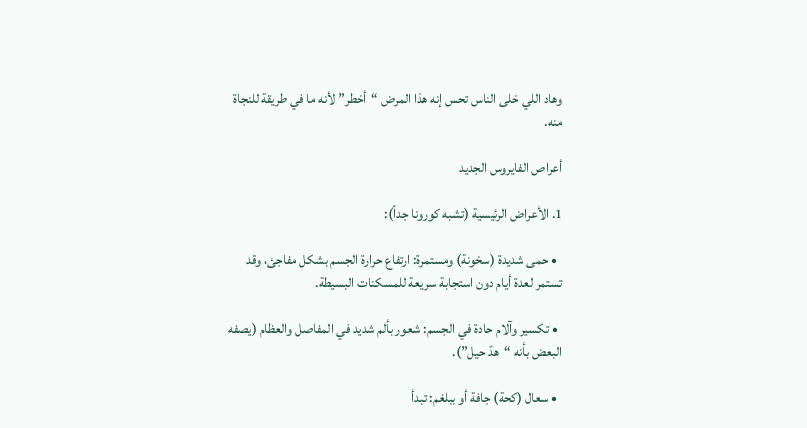وهاد اللي خلى الناس تحس إنه هذا المرض “أخطر” لأنه ما في طريقة للنجاة منه.

أعراص الفايروس الجديد

1. الأعراض الرئيسية (تشبه كورونا جداً):

  • حمى شديدة (سخونة) ومستمرة: ارتفاع حرارة الجسم بشكل مفاجئ، وقد تستمر لعدة أيام دون استجابة سريعة للمسكنات البسيطة.

  • تكسير وآلام حادة في الجسم: شعور بألم شديد في المفاصل والعظام (يصفه البعض بأنه “هدّ حيل”).

  • سعال (كحة) جافة أو ببلغم: تبدأ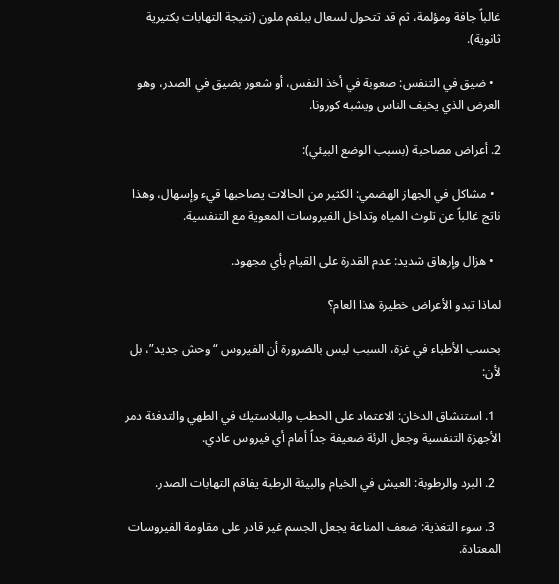غالباً جافة ومؤلمة، ثم قد تتحول لسعال ببلغم ملون (نتيجة التهابات بكتيرية ثانوية).

  • ضيق في التنفس: صعوبة في أخذ النفس، أو شعور بضيق في الصدر، وهو العرض الذي يخيف الناس ويشبه كورونا.

2. أعراض مصاحبة (بسبب الوضع البيئي):

  • مشاكل في الجهاز الهضمي: الكثير من الحالات يصاحبها قيء وإسهال، وهذا ناتج غالباً عن تلوث المياه وتداخل الفيروسات المعوية مع التنفسية.

  • هزال وإرهاق شديد: عدم القدرة على القيام بأي مجهود.

لماذا تبدو الأعراض خطيرة هذا العام؟

بحسب الأطباء في غزة، السبب ليس بالضرورة أن الفيروس “وحش جديد”، بل لأن:

  1. استنشاق الدخان: الاعتماد على الحطب والبلاستيك في الطهي والتدفئة دمر الأجهزة التنفسية وجعل الرئة ضعيفة جداً أمام أي فيروس عادي.

  2. البرد والرطوبة: العيش في الخيام والبيئة الرطبة يفاقم التهابات الصدر.

  3. سوء التغذية: ضعف المناعة يجعل الجسم غير قادر على مقاومة الفيروسات المعتادة.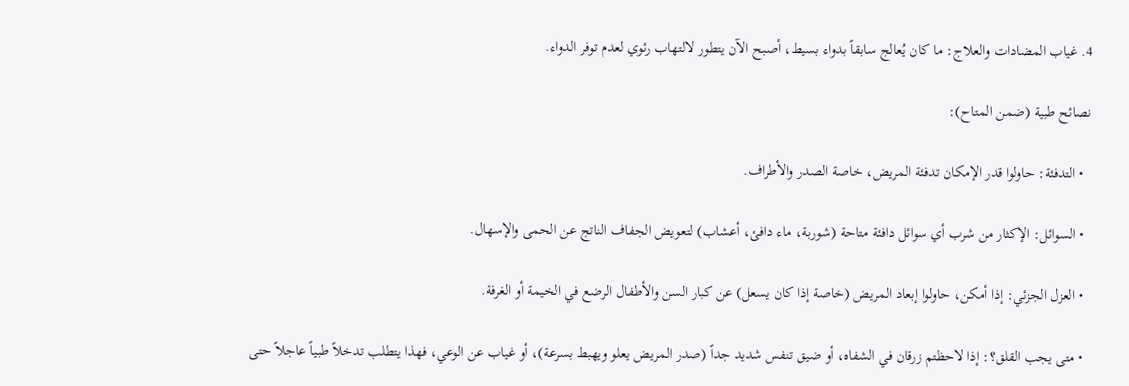4. غياب المضادات والعلاج: ما كان يُعالج سابقاً بدواء بسيط، أصبح الآن يتطور لالتهاب رئوي لعدم توفر الدواء.

نصائح طبية (ضمن المتاح):

  • التدفئة: حاولوا قدر الإمكان تدفئة المريض، خاصة الصدر والأطراف.

  • السوائل: الإكثار من شرب أي سوائل دافئة متاحة (شوربة، ماء دافئ، أعشاب) لتعويض الجفاف الناتج عن الحمى والإسهال.

  • العزل الجزئي: إذا أمكن، حاولوا إبعاد المريض (خاصة إذا كان يسعل) عن كبار السن والأطفال الرضع في الخيمة أو الغرفة.

  • متى يجب القلق؟: إذا لاحظتم زرقان في الشفاه، أو ضيق تنفس شديد جداً (صدر المريض يعلو ويهبط بسرعة)، أو غياب عن الوعي، فهذا يتطلب تدخلاً طبياً عاجلاً حتى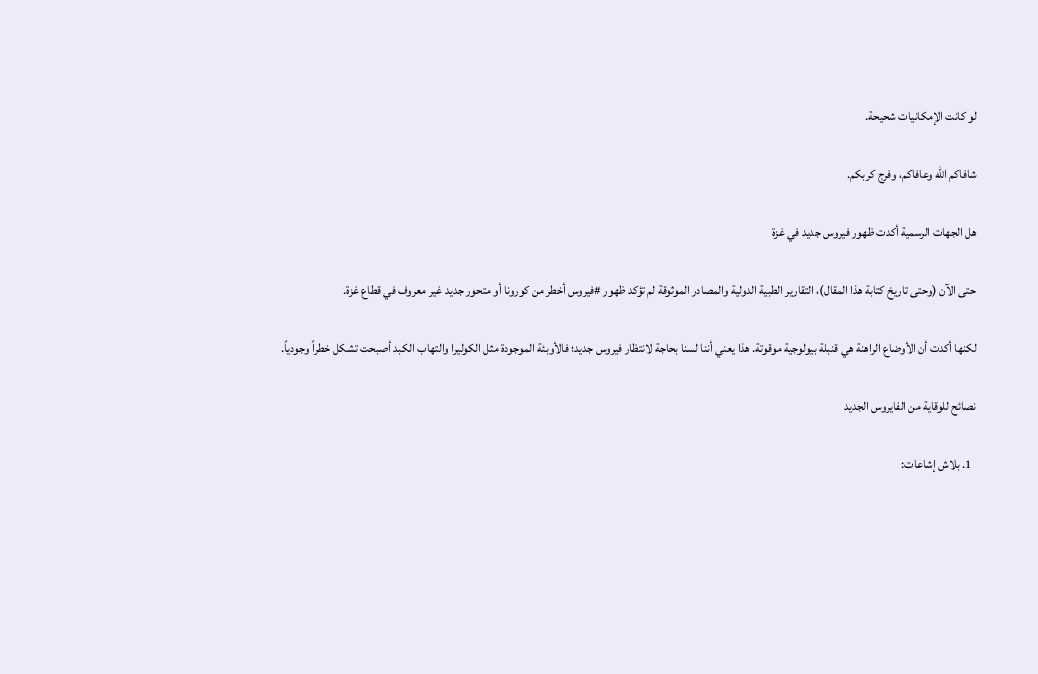لو كانت الإمكانيات شحيحة.

شافاكم الله وعافاكم، وفرج كربكم.

هل الجهات الرسمية أكدت ظهور فيروس جديد في غزة

حتى الآن (وحتى تاريخ كتابة هذا المقال)، التقارير الطبية الدولية والمصادر الموثوقة لم تؤكد ظهور #فيروس أخطر من كورونا أو متحور جديد غير معروف في قطاع غزة.

لكنها أكدت أن الأوضاع الراهنة هي قنبلة بيولوجية موقوتة. هذا يعني أننا لسنا بحاجة لانتظار فيروس جديد؛ فالأوبئة الموجودة مثل الكوليرا والتهاب الكبد أصبحت تشكل خطراً وجودياً.

نصائح للوقاية من الفايروس الجديد

  1. بلاش إشاعات: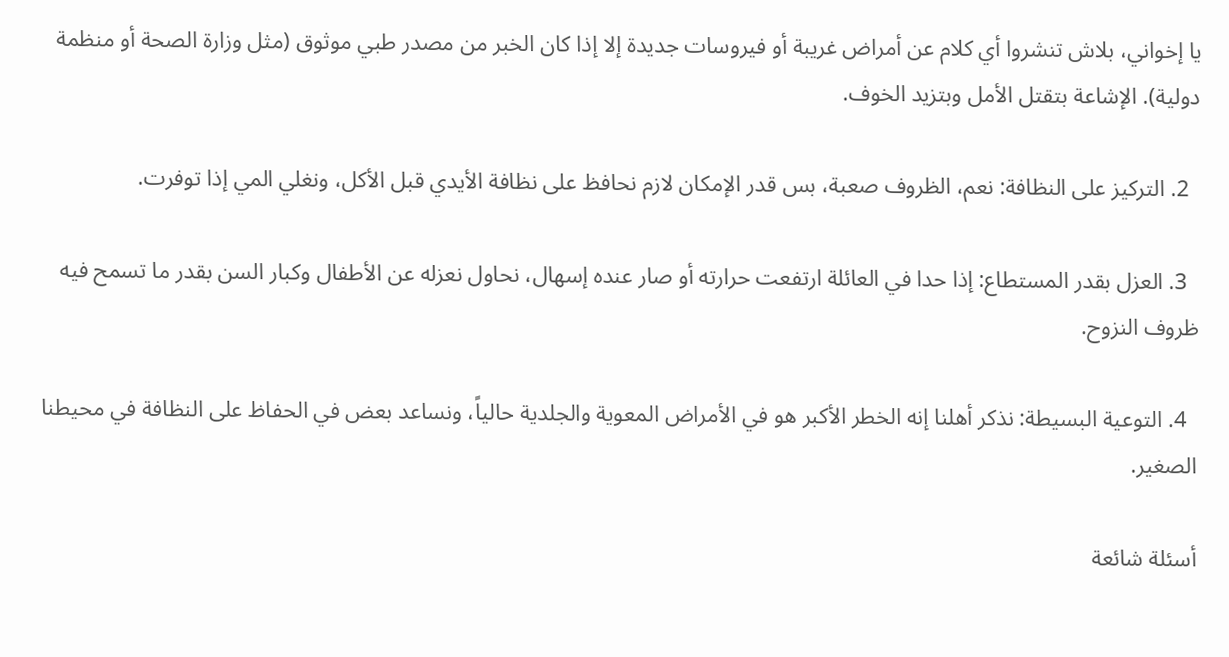يا إخواني، بلاش تنشروا أي كلام عن أمراض غريبة أو فيروسات جديدة إلا إذا كان الخبر من مصدر طبي موثوق (مثل وزارة الصحة أو منظمة دولية). الإشاعة بتقتل الأمل وبتزيد الخوف.

  2. التركيز على النظافة: نعم، الظروف صعبة، بس قدر الإمكان لازم نحافظ على نظافة الأيدي قبل الأكل، ونغلي المي إذا توفرت.

  3. العزل بقدر المستطاع: إذا حدا في العائلة ارتفعت حرارته أو صار عنده إسهال، نحاول نعزله عن الأطفال وكبار السن بقدر ما تسمح فيه ظروف النزوح.

  4. التوعية البسيطة: نذكر أهلنا إنه الخطر الأكبر هو في الأمراض المعوية والجلدية حالياً، ونساعد بعض في الحفاظ على النظافة في محيطنا الصغير.

أسئلة شائعة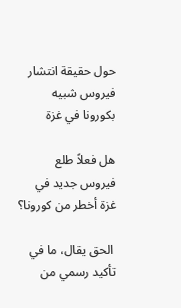حول حقيقة انتشار فيروس شبيه بكورونا في غزة

هل فعلاً طلع فيروس جديد في غزة أخطر من كورونا؟

 الحق يقال، ما في تأكيد رسمي من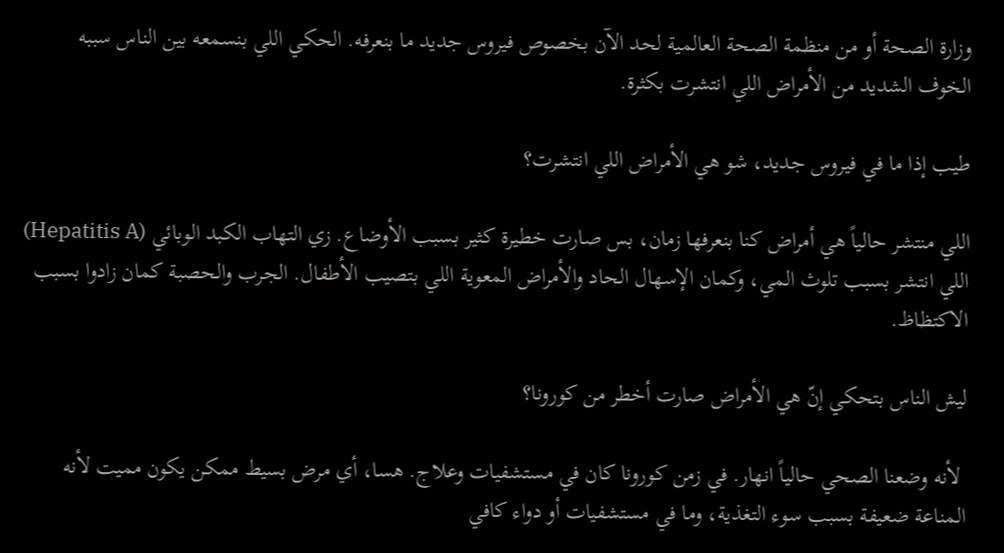وزارة الصحة أو من منظمة الصحة العالمية لحد الآن بخصوص فيروس جديد ما بنعرفه. الحكي اللي بنسمعه بين الناس سببه الخوف الشديد من الأمراض اللي انتشرت بكثرة.

طيب إذا ما في فيروس جديد، شو هي الأمراض اللي انتشرت؟

اللي منتشر حالياً هي أمراض كنا بنعرفها زمان، بس صارت خطيرة كثير بسبب الأوضاع. زي التهاب الكبد الوبائي (Hepatitis A) اللي انتشر بسبب تلوث المي، وكمان الإسهال الحاد والأمراض المعوية اللي بتصيب الأطفال. الجرب والحصبة كمان زادوا بسبب الاكتظاظ.

ليش الناس بتحكي إنّ هي الأمراض صارت أخطر من كورونا؟

 لأنه وضعنا الصحي حالياً انهار. في زمن كورونا كان في مستشفيات وعلاج. هسا، أي مرض بسيط ممكن يكون مميت لأنه المناعة ضعيفة بسبب سوء التغذية، وما في مستشفيات أو دواء كافي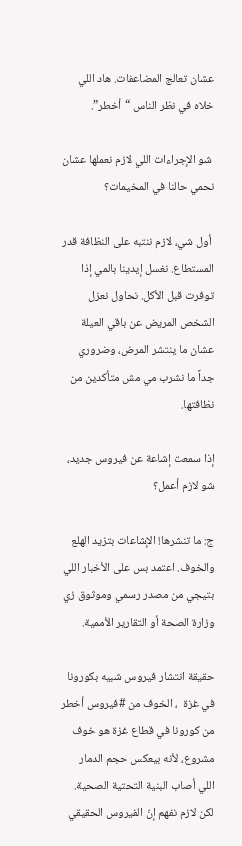عشان تعالج المضاعفات. هاد اللي خلاه في نظر الناس “أخطر”.

 شو الإجراءات اللي لازم نعملها عشان نحمي حالنا في المخيمات؟

 أول شي، لازم ننتبه على النظافة قدر المستطاع. نغسل إيدينا بالمي إذا توفرت قبل الأكل. نحاول نعزل الشخص المريض عن باقي العيلة عشان ما ينتشر المرض، وضروري جداً ما نشرب مي مش متأكدين من نظافتها.

إذا سمعت إشاعة عن فيروس جديد، شو لازم أعمل؟

ج: ما تنشرها! الإشاعات بتزيد الهلع والخوف. اعتمد بس على الأخبار اللي بتيجي من مصدر رسمي وموثوق زي وزارة الصحة أو التقارير الأممية.

حقيقة انتشار فيروس شبيه بكورونا في غزة  ، الخوف من #فيروس أخطر من كورونا في قطاع غزة هو خوف مشروع، لأنه بيعكس حجم الدمار اللي أصاب البنية التحتية الصحية. لكن لازم نفهم إنّ الفيروس الحقيقي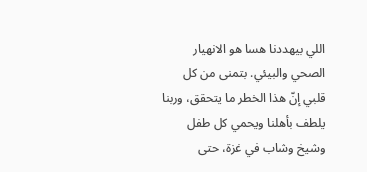اللي بيهددنا هسا هو الانهيار الصحي والبيئي. بتمنى من كل قلبي إنّ هذا الخطر ما يتحقق، وربنا يلطف بأهلنا ويحمي كل طفل وشيخ وشاب في غزة، حتى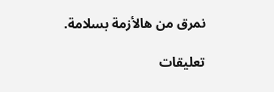نمرق من هالأزمة بسلامة.

تعليقات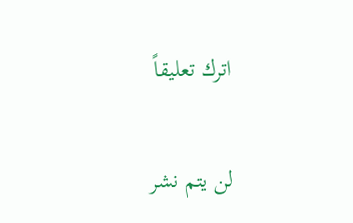اترك تعليقاً

لن يتم نشر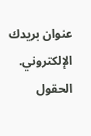عنوان بريدك الإلكتروني. الحقول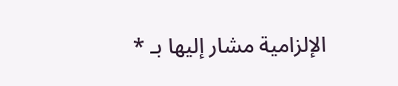الإلزامية مشار إليها بـ *